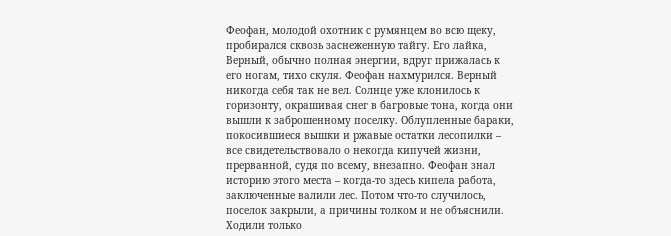Феофан, молодой охотник с румянцем во всю щеку, пробирался сквозь заснеженную тайгу. Его лайка, Верный, обычно полная энергии, вдруг прижалась к его ногам, тихо скуля. Феофан нахмурился. Верный никогда себя так не вел. Солнце уже клонилось к горизонту, окрашивая снег в багровые тона, когда они вышли к заброшенному поселку. Облупленные бараки, покосившиеся вышки и ржавые остатки лесопилки – все свидетельствовало о некогда кипучей жизни, прерванной, судя по всему, внезапно. Феофан знал историю этого места – когда-то здесь кипела работа, заключенные валили лес. Потом что-то случилось, поселок закрыли, а причины толком и не объяснили. Ходили только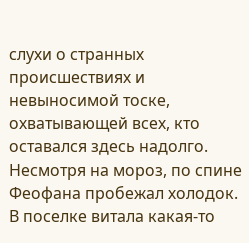слухи о странных происшествиях и невыносимой тоске, охватывающей всех, кто оставался здесь надолго. Несмотря на мороз, по спине Феофана пробежал холодок. В поселке витала какая-то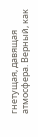гнетущая, давящая атмосфера. Верный, как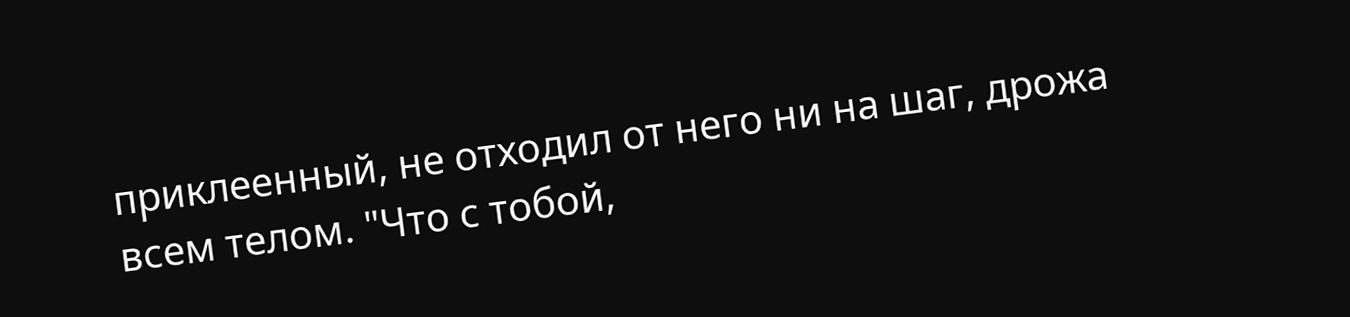приклеенный, не отходил от него ни на шаг, дрожа всем телом. "Что с тобой,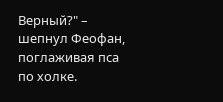Верный?" – шепнул Феофан, поглаживая пса по холке.